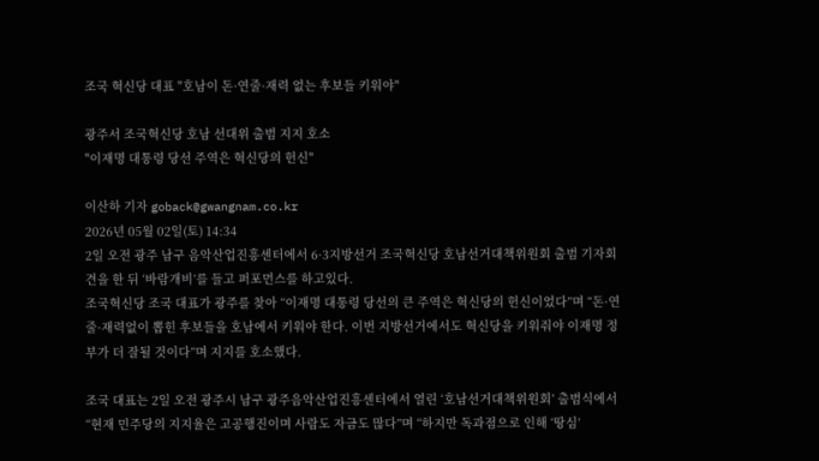조국 혁신당 대표 "호남이 돈·연줄·재력 없는 후보들 키워야"

광주서 조국혁신당 호남 선대위 출범 지지 호소
"이재명 대통령 당선 주역은 혁신당의 헌신"

이산하 기자 goback@gwangnam.co.kr
2026년 05월 02일(토) 14:34
2일 오전 광주 남구 음악산업진흥센터에서 6·3지방선거 조국혁신당 호남선거대책위원회 출범 기자회견을 한 뒤 ‘바람개비’를 들고 퍼포먼스를 하고있다.
조국혁신당 조국 대표가 광주를 찾아 “이재명 대통령 당선의 큰 주역은 혁신당의 헌신이었다”며 “돈·연줄·재력없이 뽑힌 후보들을 호남에서 키워야 한다. 이번 지방선거에서도 혁신당을 키워줘야 이재명 정부가 더 잘될 것이다”며 지지를 호소했다.

조국 대표는 2일 오전 광주시 남구 광주음악산업진흥센터에서 열린 ‘호남선거대책위원회’ 출범식에서 “현재 민주당의 지지율은 고공행진이며 사람도 자금도 많다”며 “하지만 독과점으로 인해 ‘땅심’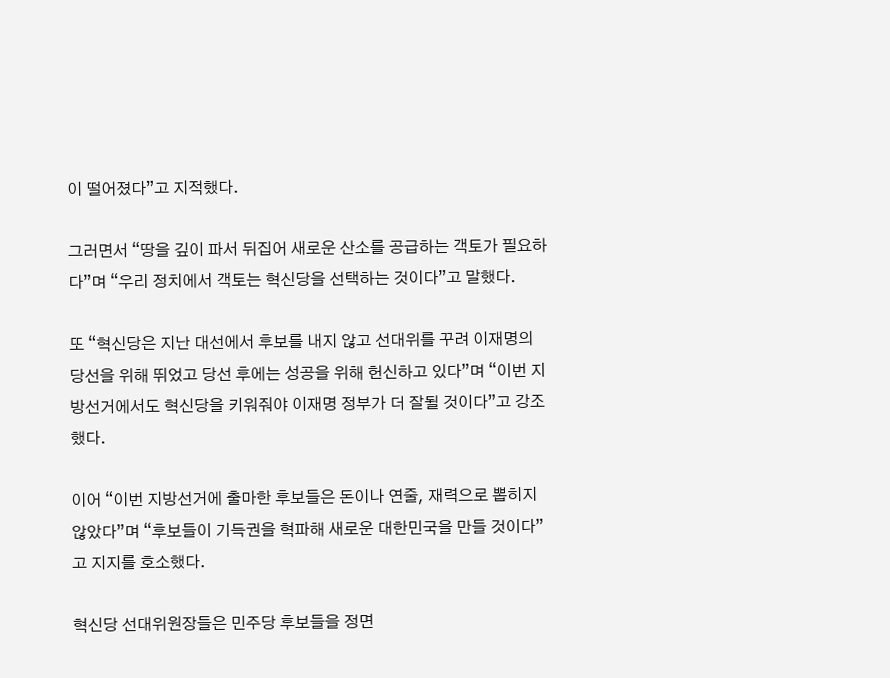이 떨어졌다”고 지적했다.

그러면서 “땅을 깊이 파서 뒤집어 새로운 산소를 공급하는 객토가 필요하다”며 “우리 정치에서 객토는 혁신당을 선택하는 것이다”고 말했다.

또 “혁신당은 지난 대선에서 후보를 내지 않고 선대위를 꾸려 이재명의 당선을 위해 뛰었고 당선 후에는 성공을 위해 헌신하고 있다”며 “이번 지방선거에서도 혁신당을 키워줘야 이재명 정부가 더 잘될 것이다”고 강조했다.

이어 “이번 지방선거에 출마한 후보들은 돈이나 연줄, 재력으로 뽑히지 않았다”며 “후보들이 기득권을 혁파해 새로운 대한민국을 만들 것이다”고 지지를 호소했다.

혁신당 선대위원장들은 민주당 후보들을 정면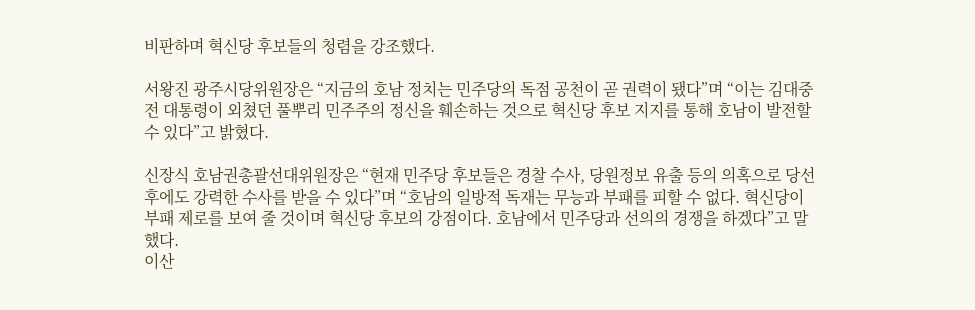비판하며 혁신당 후보들의 청렴을 강조했다.

서왕진 광주시당위원장은 “지금의 호남 정치는 민주당의 독점 공천이 곧 권력이 됐다”며 “이는 김대중 전 대통령이 외쳤던 풀뿌리 민주주의 정신을 훼손하는 것으로 혁신당 후보 지지를 통해 호남이 발전할 수 있다”고 밝혔다.

신장식 호남권총괄선대위원장은 “현재 민주당 후보들은 경찰 수사, 당원정보 유출 등의 의혹으로 당선 후에도 강력한 수사를 받을 수 있다”며 “호남의 일방적 독재는 무능과 부패를 피할 수 없다. 혁신당이 부패 제로를 보여 줄 것이며 혁신당 후보의 강점이다. 호남에서 민주당과 선의의 경쟁을 하겠다”고 말했다.
이산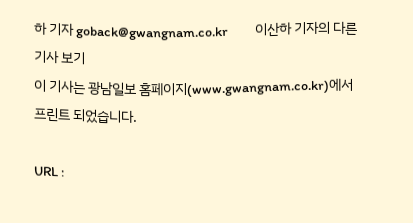하 기자 goback@gwangnam.co.kr         이산하 기자의 다른 기사 보기
이 기사는 광남일보 홈페이지(www.gwangnam.co.kr)에서 프린트 되었습니다.

URL :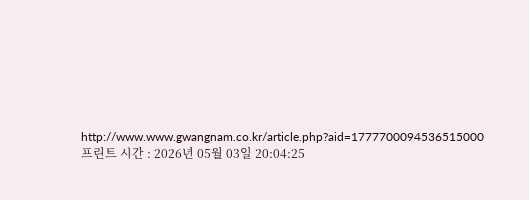http://www.www.gwangnam.co.kr/article.php?aid=1777700094536515000
프린트 시간 : 2026년 05월 03일 20:04:25